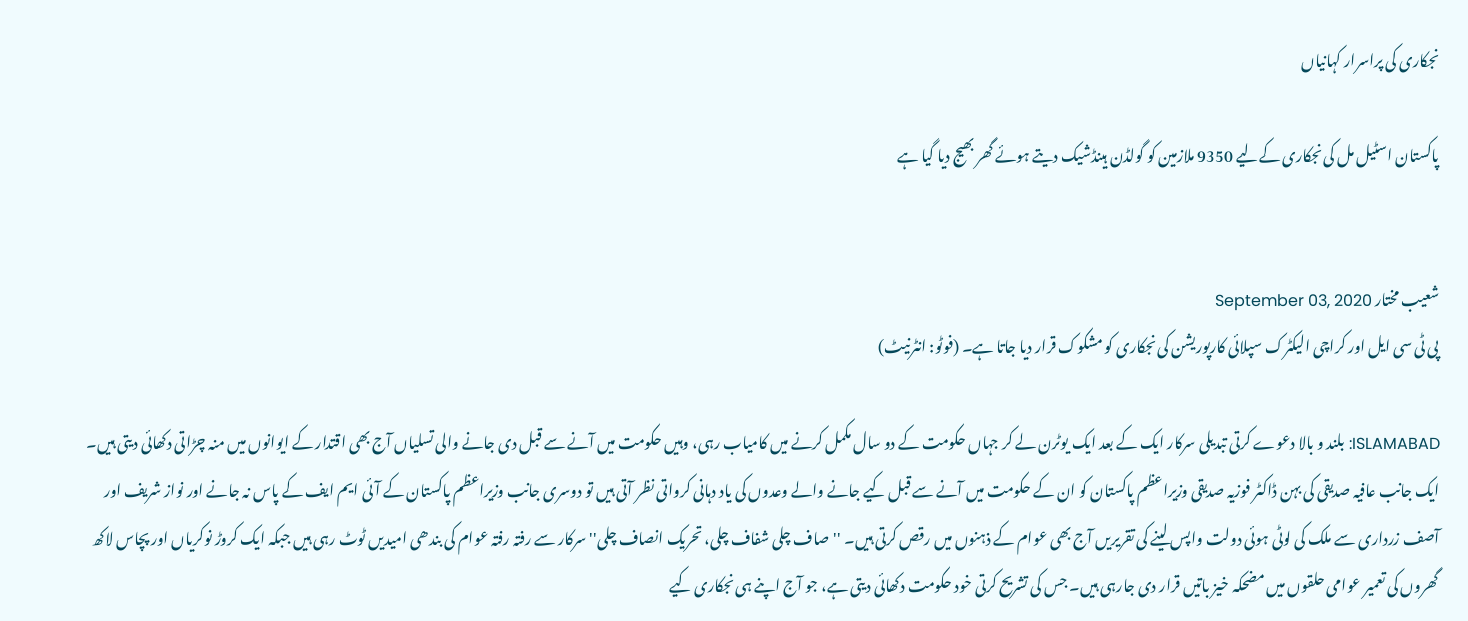نجکاری کی پراسرار کہانیاں

پاکستان اسٹیل مل کی نجکاری کےلیے 9350 ملازمین کو گولڈن ہینڈشیک دیتے ہوئے گھر بھیج دیا گیا ہے


شعیب مختار September 03, 2020
پی ٹی سی ایل اور کراچی الیکٹرک سپلائی کارپوریشن کی نجکاری کو مشکوک قرار دیا جاتا ہے۔ (فوٹو: انٹرنیٹ)

ISLAMABAD: بلند و بالا دعوے کرتی تبدیلی سرکار ایک کے بعد ایک یوٹرن لے کر جہاں حکومت کے دو سال مکمل کرنے میں کامیاب رہی، وہیں حکومت میں آنے سے قبل دی جانے والی تسلیاں آج بھی اقتدار کے ایوانوں میں منہ چڑاتی دکھائی دیتی ہیں۔ ایک جانب عافیہ صدیقی کی بہن ڈاکٹر فوزیہ صدیقی وزیراعظم پاکستان کو ان کے حکومت میں آنے سے قبل کیے جانے والے وعدوں کی یاد دہانی کرواتی نظر آتی ہیں تو دوسری جانب وزیراعظم پاکستان کے آئی ایم ایف کے پاس نہ جانے اور نواز شریف اور آصف زرداری سے ملک کی لوٹی ہوئی دولت واپس لینے کی تقریریں آج بھی عوام کے ذہنوں میں رقص کرتی ہیں۔ ''صاف چلی شفاف چلی، تحریک انصاف چلی'' سرکار سے رفتہ رفتہ عوام کی بندھی امیدیں ٹوٹ رہی ہیں جبکہ ایک کروڑ نوکریاں اور پچاس لاکھ گھروں کی تعمیر عوامی حلقوں میں مضحکہ خیز باتیں قرار دی جارہی ہیں۔ جس کی تشریح کرتی خود حکومت دکھائی دیتی ہے، جو آج اپنے ہی نجکاری کیے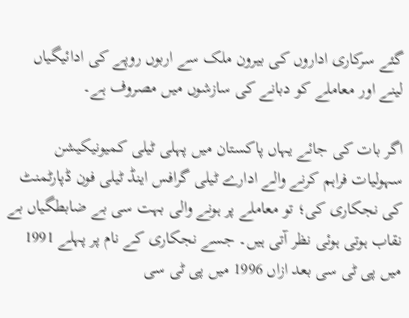گئے سرکاری اداروں کی بیرون ملک سے اربوں روپے کی ادائیگیاں لینے اور معاملے کو دبانے کی سازشوں میں مصروف ہے۔

اگر بات کی جائے یہاں پاکستان میں پہلی ٹیلی کمیونیکیشن سہولیات فراہم کرنے والے ادارے ٹیلی گرافس اینڈ ٹیلی فون ڈپارٹمنٹ کی نجکاری کی؛ تو معاملے پر ہونے والی بہت سی بے ضابطگیاں بے نقاب ہوتی ہوئی نظر آتی ہیں۔ جسے نجکاری کے نام پر پہلے 1991 میں پی ٹی سی بعد ازاں 1996 میں پی ٹی سی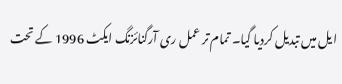ایل میں تبدیل کردیا گیا۔ تمام تر عمل ری آرگنائزنگ ایکٹ 1996 کے تحت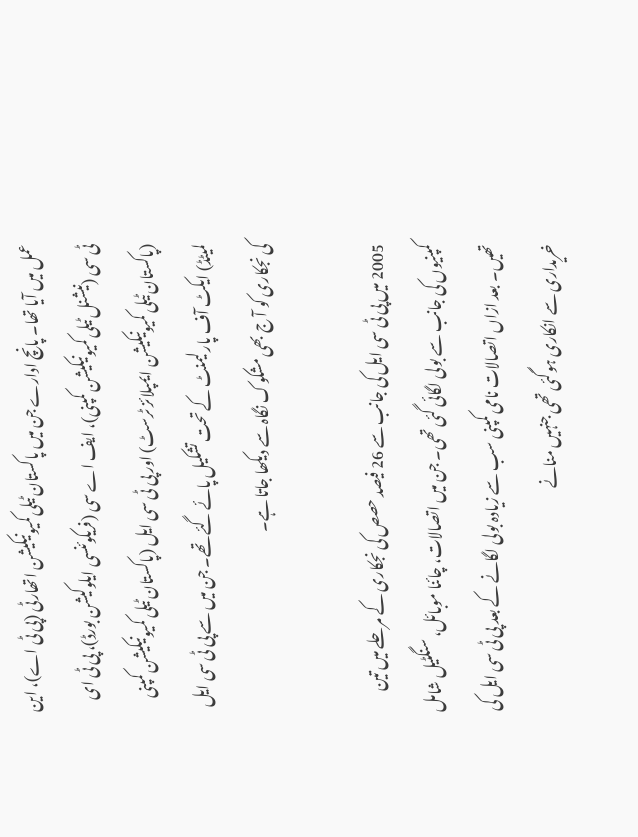عمل میں آیا تھا۔ پانچ ادارے جن میں پاکستان ٹیلی کمیونیکیشن اتھارٹی (پی ٹی اے)، این ٹی سی (نیشنل ٹیلی کمیونیکیشن کمپنی)، ایف اے سی (فریکوئنسی ایلوکیشن بورڈ)، پی ٹی ای (پاکستان ٹیلی کمیونیکیشن ایمپلائز ٹرسٹ) اور پی ٹی سی ایل (پاکستان ٹیلی کمیونیکیشن کمپنی لمیٹڈ) ایکٹ آف پارلیمنٹ کے تحت تشکیل پائے گئے تھے۔ جن میں سے پی ٹی سی ایل کی نجکاری کو آ ج بھی مشکوک نگاہ سے دیکھا جاتا ہے۔

2005 میں پی ٹی سی ایل کی جانب سے 26 فیصد حصص کی نجکاری کے مرحلے میں تین کمپنیوں کی جانب سے بولی لگائی گئی تھی۔ جن میں اتصالات، چائنا موبائل، سنگٹیل شامل تھیں۔ بعد ازاں اتصالات نامی کمپنی سب سے زیادہ بولی لگانے کے بعد پی ٹی سی ایل کی خریداری سے انکاری ہوگئی تھی جنہیں منانے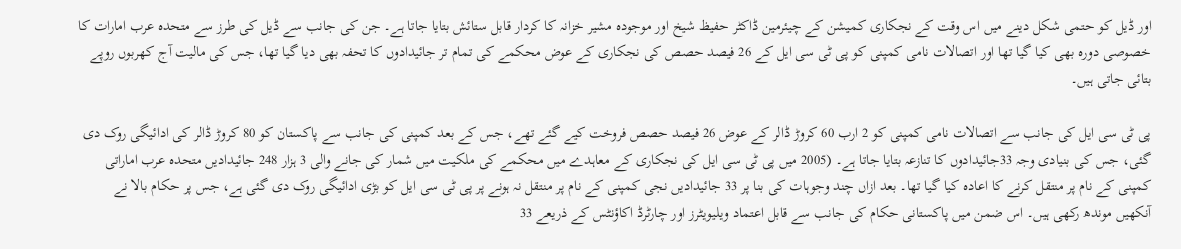اور ڈیل کو حتمی شکل دینے میں اس وقت کے نجکاری کمیشن کے چیئرمین ڈاکٹر حفیظ شیخ اور موجودہ مشیر خزانہ کا کردار قابل ستائش بتایا جاتا ہے۔ جن کی جانب سے ڈیل کی طرز سے متحدہ عرب امارات کا خصوصی دورہ بھی کیا گیا تھا اور اتصالات نامی کمپنی کو پی ٹی سی ایل کے 26 فیصد حصص کی نجکاری کے عوض محکمے کی تمام تر جائیدادوں کا تحفہ بھی دیا گیا تھا، جس کی مالیت آج کھربوں روپے بتائی جاتی ہیں۔

پی ٹی سی ایل کی جانب سے اتصالات نامی کمپنی کو 2 ارب 60 کروڑ ڈالر کے عوض 26 فیصد حصص فروخت کیے گئے تھے، جس کے بعد کمپنی کی جانب سے پاکستان کو 80 کروڑ ڈالر کی ادائیگی روک دی گئی، جس کی بنیادی وجہ 33جائیدادوں کا تنازعہ بتایا جاتا ہے۔ (2005 میں پی ٹی سی ایل کی نجکاری کے معاہدے میں محکمے کی ملکیت میں شمار کی جانے والی 3 ہزار 248 جائیدادیں متحدہ عرب اماراتی کمپنی کے نام پر منتقل کرنے کا اعادہ کیا گیا تھا۔ بعد ازاں چند وجوہات کی بنا پر 33 جائیدادیں نجی کمپنی کے نام پر منتقل نہ ہونے پر پی ٹی سی ایل کو بڑی ادائیگی روک دی گئی ہے، جس پر حکام بالا نے آنکھیں موندھ رکھی ہیں۔ اس ضمن میں پاکستانی حکام کی جانب سے قابل اعتماد ویلیویٹرز اور چارٹرڈ اکاؤنٹس کے ذریعے 33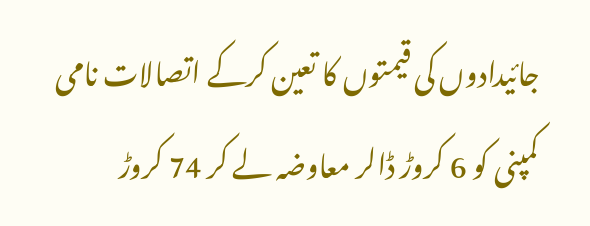جائیدادوں کی قیمتوں کا تعین کرکے اتصالات نامی کمپنی کو 6 کروڑ ڈالر معاوضہ لے کر 74 کروڑ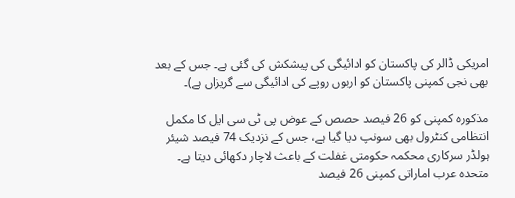امریکی ڈالر کی پاکستان کو ادائیگی کی پیشکش کی گئی ہے۔ جس کے بعد بھی نجی کمپنی پاکستان کو اربوں روپے کی ادائیگی سے گریزاں ہے)۔

مذکورہ کمپنی کو 26 فیصد حصص کے عوض پی ٹی سی ایل کا مکمل انتظامی کنٹرول بھی سونپ دیا گیا ہے، جس کے نزدیک 74 فیصد شیئر ہولڈر سرکاری محکمہ حکومتی غفلت کے باعث لاچار دکھائی دیتا ہے۔ متحدہ عرب اماراتی کمپنی 26 فیصد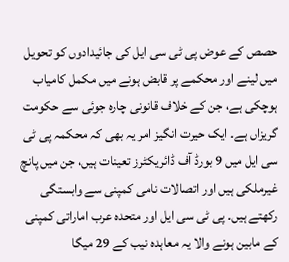حصص کے عوض پی ٹی سی ایل کی جائیدادوں کو تحویل میں لینے اور محکمے پر قابض ہونے میں مکمل کامیاب ہوچکی ہے، جن کے خلاف قانونی چارہ جوئی سے حکومت گریزاں ہے۔ ایک حیرت انگیز امر یہ بھی کہ محکمہ پی ٹی سی ایل میں 9 بورڈ آف ڈائریکٹرز تعینات ہیں، جن میں پانچ غیرملکی ہیں اور اتصالات نامی کمپنی سے وابستگی رکھتے ہیں۔ پی ٹی سی ایل اور متحدہ عرب اماراتی کمپنی کے مابین ہونے والا یہ معاہدہ نیب کے 29 میگا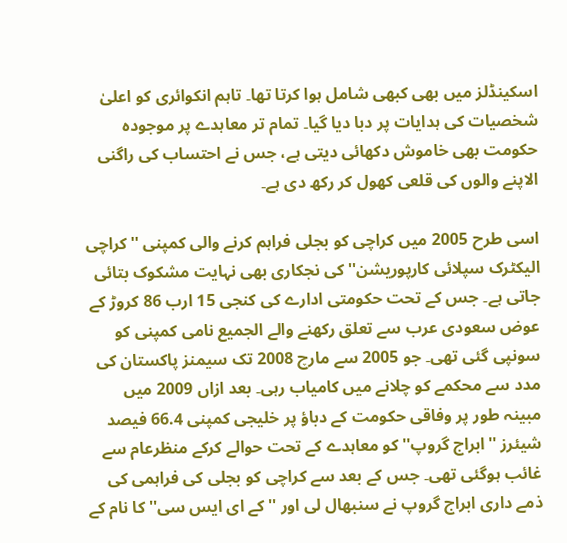اسکینڈلز میں بھی کبھی شامل ہوا کرتا تھا۔ تاہم انکوائری کو اعلیٰ شخصیات کی ہدایات پر دبا دیا گیا۔ تمام تر معاہدے پر موجودہ حکومت بھی خاموش دکھائی دیتی ہے، جس نے احتساب کی راگنی الاپنے والوں کی قلعی کھول کر رکھ دی ہے۔

اسی طرح 2005 میں کراچی کو بجلی فراہم کرنے والی کمپنی ''کراچی الیکٹرک سپلائی کارپوریشن'' کی نجکاری بھی نہایت مشکوک بتائی جاتی ہے۔ جس کے تحت حکومتی ادارے کی کنجی 15 ارب 86 کروڑ کے عوض سعودی عرب سے تعلق رکھنے والے الجمیع نامی کمپنی کو سونپی گئی تھی۔ جو 2005 سے مارچ 2008 تک سیمنز پاکستان کی مدد سے محکمے کو چلانے میں کامیاب رہی۔ بعد ازاں 2009 میں مبینہ طور پر وفاقی حکومت کے دباؤ پر خلیجی کمپنی 66.4 فیصد شیئرز ''ابراج گروپ'' کو معاہدے کے تحت حوالے کرکے منظرعام سے غائب ہوگئی تھی۔ جس کے بعد سے کراچی کو بجلی کی فراہمی کی ذمے داری ابراج گروپ نے سنبھال لی اور ''کے ای ایس سی'' کا نام کے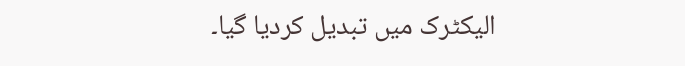الیکٹرک میں تبدیل کردیا گیا۔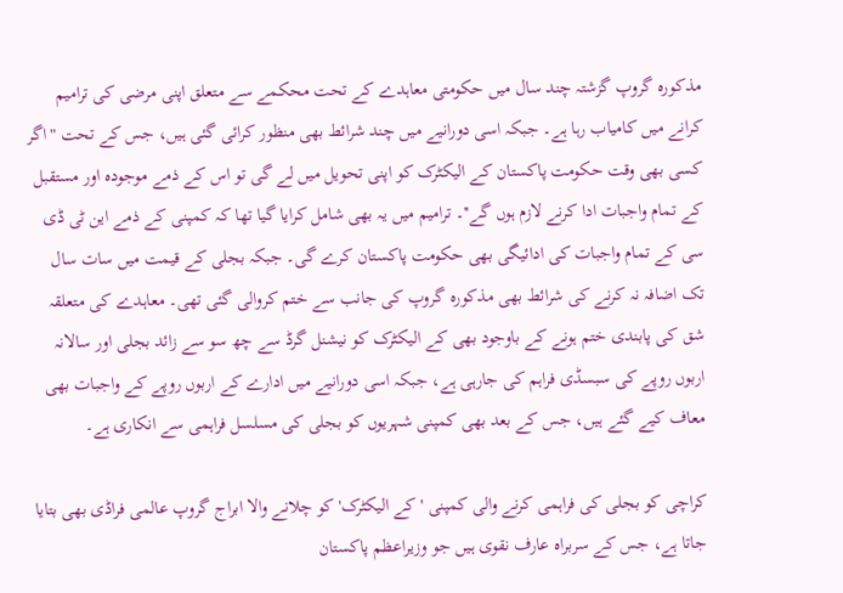مذکورہ گروپ گزشتہ چند سال میں حکومتی معاہدے کے تحت محکمے سے متعلق اپنی مرضی کی ترامیم کرانے میں کامیاب رہا ہے۔ جبکہ اسی دورانیے میں چند شرائط بھی منظور کرائی گئی ہیں، جس کے تحت ''اگر کسی بھی وقت حکومت پاکستان کے الیکٹرک کو اپنی تحویل میں لے گی تو اس کے ذمے موجودہ اور مستقبل کے تمام واجبات ادا کرنے لازم ہوں گے''۔ ترامیم میں یہ بھی شامل کرایا گیا تھا کہ کمپنی کے ذمے این ٹی ڈی سی کے تمام واجبات کی ادائیگی بھی حکومت پاکستان کرے گی۔ جبکہ بجلی کے قیمت میں سات سال تک اضافہ نہ کرنے کی شرائط بھی مذکورہ گروپ کی جانب سے ختم کروالی گئی تھی۔ معاہدے کی متعلقہ شق کی پابندی ختم ہونے کے باوجود بھی کے الیکٹرک کو نیشنل گرڈ سے چھ سو سے زائد بجلی اور سالانہ اربوں روپے کی سبسڈی فراہم کی جارہی ہے، جبکہ اسی دورانیے میں ادارے کے اربوں روپے کے واجبات بھی معاف کیے گئے ہیں، جس کے بعد بھی کمپنی شہریوں کو بجلی کی مسلسل فراہمی سے انکاری ہے۔

کراچی کو بجلی کی فراہمی کرنے والی کمپنی 'کے الیکٹرک' کو چلانے والا ابراج گروپ عالمی فراڈی بھی بتایا جاتا ہے، جس کے سربراہ عارف نقوی ہیں جو وزیراعظم پاکستان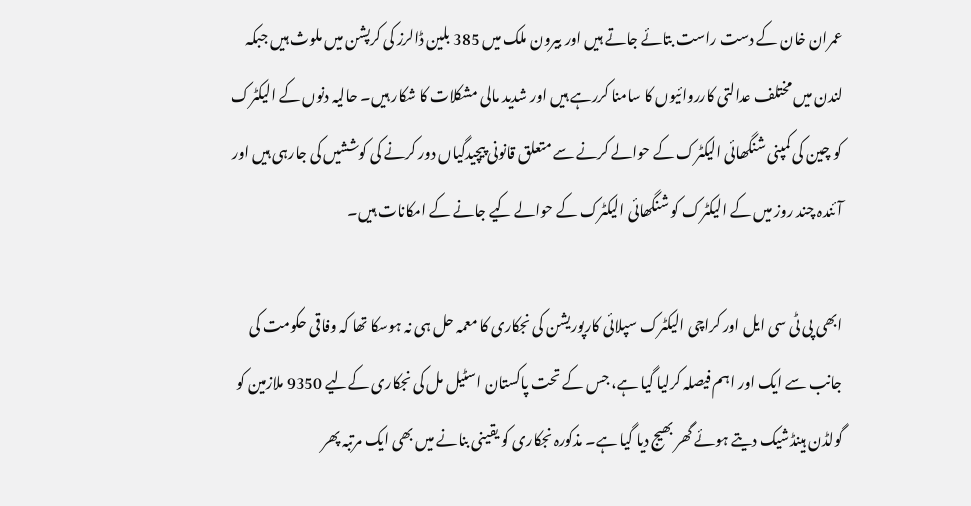عمران خان کے دست راست بتائے جاتے ہیں اور بیرون ملک میں 385 بلین ڈالرز کی کرپشن میں ملوث ہیں جبکہ لندن میں مختلف عدالتی کارروائیوں کا سامنا کررہے ہیں اور شدید مالی مشکلات کا شکار ہیں۔ حالیہ دنوں کے الیکٹرک کو چین کی کمپنی شنگھائی الیکٹرک کے حوالے کرنے سے متعلق قانونی پیچیدگیاں دور کرنے کی کوششیں کی جارہی ہیں اور آئندہ چند روز میں کے الیکٹرک کو شنگھائی الیکٹرک کے حوالے کیے جانے کے امکانات ہیں۔

ابھی پی ٹی سی ایل اور کراچی الیکٹرک سپلائی کارپوریشن کی نجکاری کا معمہ حل ہی نہ ہوسکا تھا کہ وفاقی حکومت کی جانب سے ایک اور اہم فیصلہ کرلیا گیا ہے، جس کے تحت پاکستان اسٹیل مل کی نجکاری کےلیے 9350 ملازمین کو گولڈن ہینڈشیک دیتے ہوئے گھر بھیج دیا گیا ہے۔ مذکورہ نجکاری کو یقینی بنانے میں بھی ایک مرتبہ پھر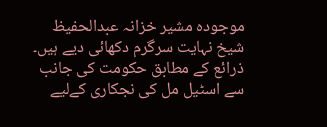موجودہ مشیر خزانہ عبدالحفیظ شیخ نہایت سرگرم دکھائی دیے ہیں۔ ذرائع کے مطابق حکومت کی جانب سے اسٹیل مل کی نجکاری کےلیے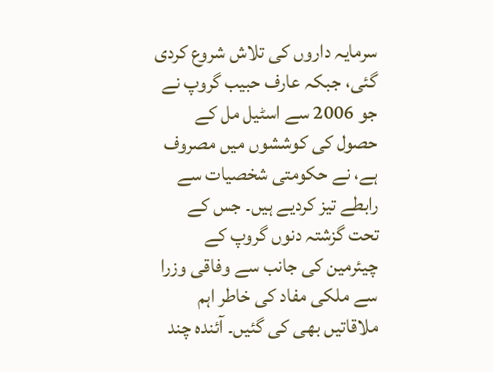سرمایہ داروں کی تلاش شروع کردی گئی، جبکہ عارف حبیب گروپ نے جو 2006 سے اسٹیل مل کے حصول کی کوششوں میں مصروف ہے، نے حکومتی شخصیات سے رابطے تیز کردیے ہیں۔ جس کے تحت گزشتہ دنوں گروپ کے چیئرمین کی جانب سے وفاقی وزرا سے ملکی مفاد کی خاطر اہم ملاقاتیں بھی کی گئیں۔ آئندہ چند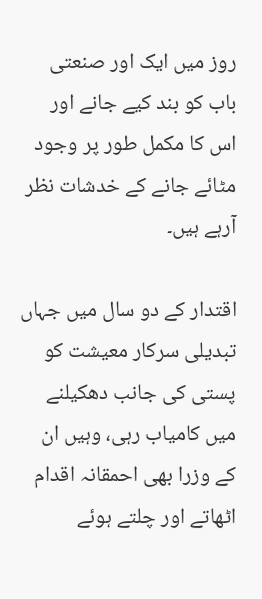روز میں ایک اور صنعتی باب کو بند کیے جانے اور اس کا مکمل طور پر وجود مٹائے جانے کے خدشات نظر آرہے ہیں۔

اقتدار کے دو سال میں جہاں تبدیلی سرکار معیشت کو پستی کی جانب دھکیلنے میں کامیاب رہی، وہیں ان کے وزرا بھی احمقانہ اقدام اٹھاتے اور چلتے ہوئے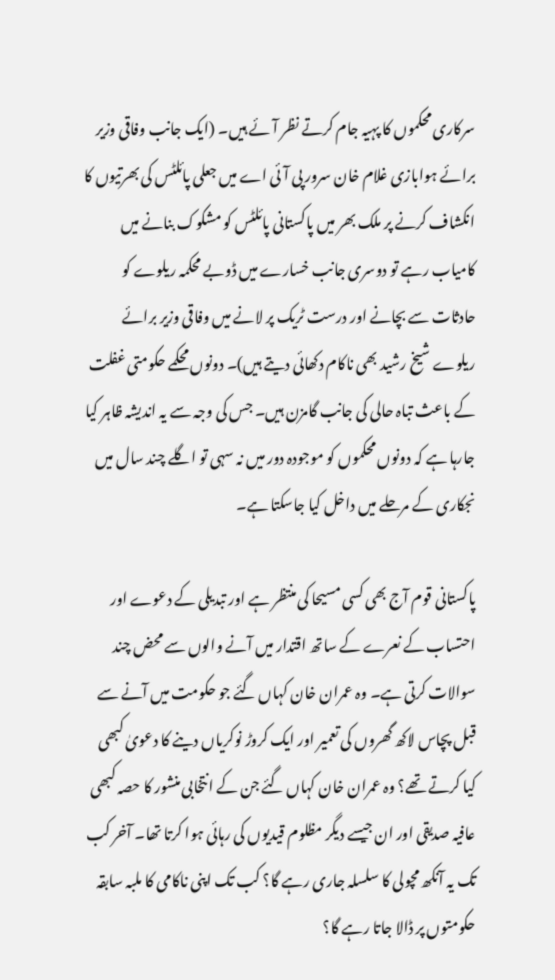سرکاری محکموں کا پہیہ جام کرتے نظر آئے ہیں۔ (ایک جانب وفاقی وزیر برائے ہوابازی غلام خان سرور پی آئی اے میں جعلی پائلٹس کی بھرتیوں کا انکشاف کرنے پر ملک بھر میں پاکستانی پائلٹس کو مشکوک بنانے میں کامیاب رہے تو دوسری جانب خسارے میں ڈوبے محکمہ ریلوے کو حادثات سے بچانے اور درست ٹریک پر لانے میں وفاقی وزیر برائے ریلوے شیخ رشید بھی ناکام دکھائی دیتے ہیں)۔ دونوں محکمے حکومتی غفلت کے باعث تباہ حالی کی جانب گامزن ہیں۔ جس کی وجہ سے یہ اندیشہ ظاہر کیا جارہا ہے کہ دونوں محکموں کو موجودہ دور میں نہ سہی تو اگلے چند سال میں نجکاری کے مرحلے میں داخل کیا جاسکتا ہے۔

پاکستانی قوم آج بھی کسی مسیحا کی منتظر ہے اور تبدیلی کے دعوے اور احتساب کے نعرے کے ساتھ اقتدار میں آنے والوں سے محض چند سوالات کرتی ہے۔ وہ عمران خان کہاں گئے جو حکومت میں آنے سے قبل پچاس لاکھ گھروں کی تعمیر اور ایک کروڑ نوکریاں دینے کا دعویٰ کبھی کیا کرتے تھے؟ وہ عمران خان کہاں گئے جن کے انتخابی منشور کا حصہ کبھی عافیہ صدیقی اور ان جیسے دیگر مظلوم قیدیوں کی رہائی ہوا کرتا تھا۔ آخر کب تک یہ آنکھ مچولی کا سلسلہ جاری رہے گا؟ کب تک اپنی ناکامی کا ملبہ سابقہ حکومتوں پر ڈالا جاتا رہے گا؟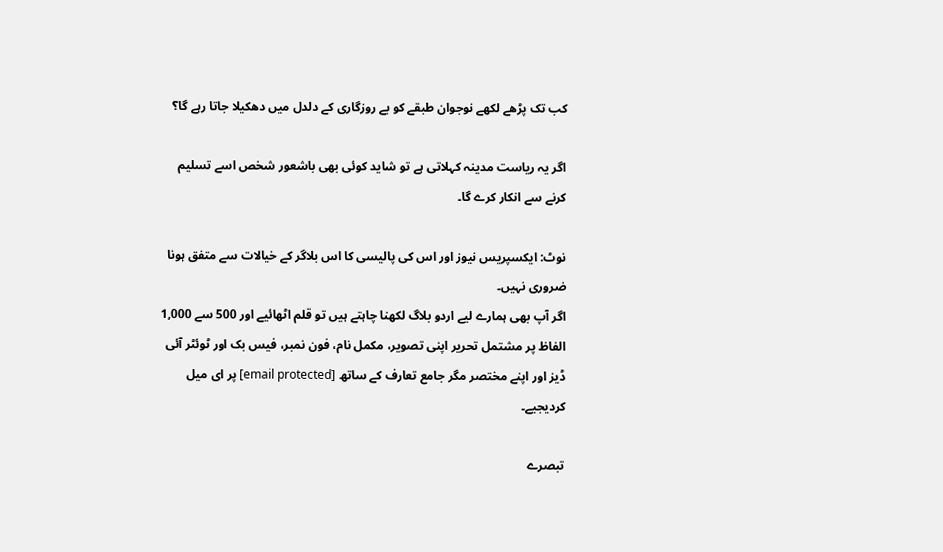کب تک پڑھے لکھے نوجوان طبقے کو بے روزگاری کے دلدل میں دھکیلا جاتا رہے گا؟

اگر یہ ریاست مدینہ کہلاتی ہے تو شاید کوئی بھی باشعور شخص اسے تسلیم کرنے سے انکار کرے گا۔

نوٹ: ایکسپریس نیوز اور اس کی پالیسی کا اس بلاگر کے خیالات سے متفق ہونا ضروری نہیں۔
اگر آپ بھی ہمارے لیے اردو بلاگ لکھنا چاہتے ہیں تو قلم اٹھائیے اور 500 سے 1,000 الفاظ پر مشتمل تحریر اپنی تصویر، مکمل نام، فون نمبر، فیس بک اور ٹوئٹر آئی ڈیز اور اپنے مختصر مگر جامع تعارف کے ساتھ [email protected] پر ای میل کردیجیے۔

تبصرے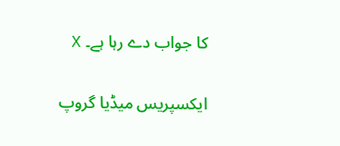کا جواب دے رہا ہے۔ X

ایکسپریس میڈیا گروپ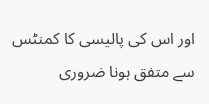اور اس کی پالیسی کا کمنٹس سے متفق ہونا ضروری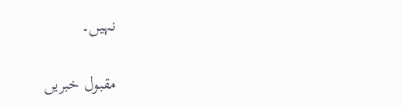نہیں۔

مقبول خبریں